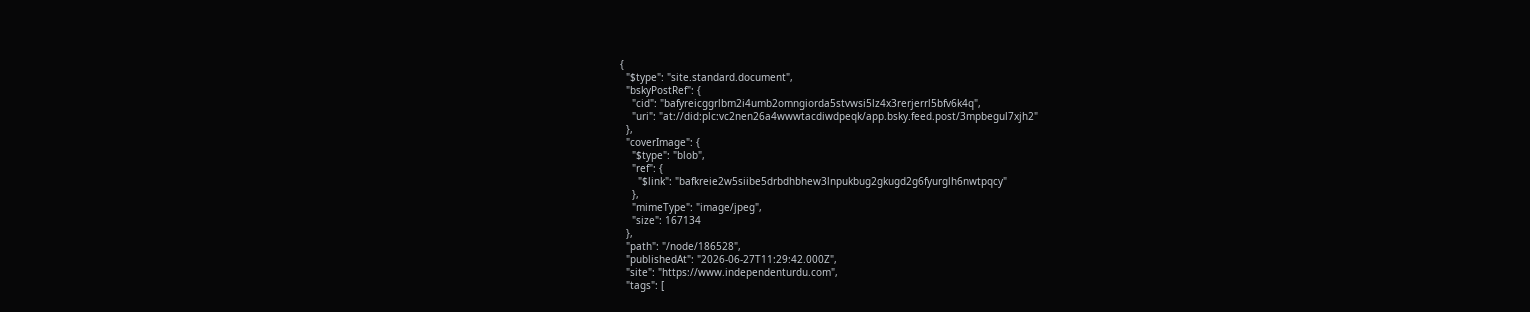{
  "$type": "site.standard.document",
  "bskyPostRef": {
    "cid": "bafyreicggrlbm2i4umb2omngiorda5stvwsi5lz4x3rerjerrl5bfv6k4q",
    "uri": "at://did:plc:vc2nen26a4wwwtacdiwdpeqk/app.bsky.feed.post/3mpbegul7xjh2"
  },
  "coverImage": {
    "$type": "blob",
    "ref": {
      "$link": "bafkreie2w5siibe5drbdhbhew3lnpukbug2gkugd2g6fyurglh6nwtpqcy"
    },
    "mimeType": "image/jpeg",
    "size": 167134
  },
  "path": "/node/186528",
  "publishedAt": "2026-06-27T11:29:42.000Z",
  "site": "https://www.independenturdu.com",
  "tags": [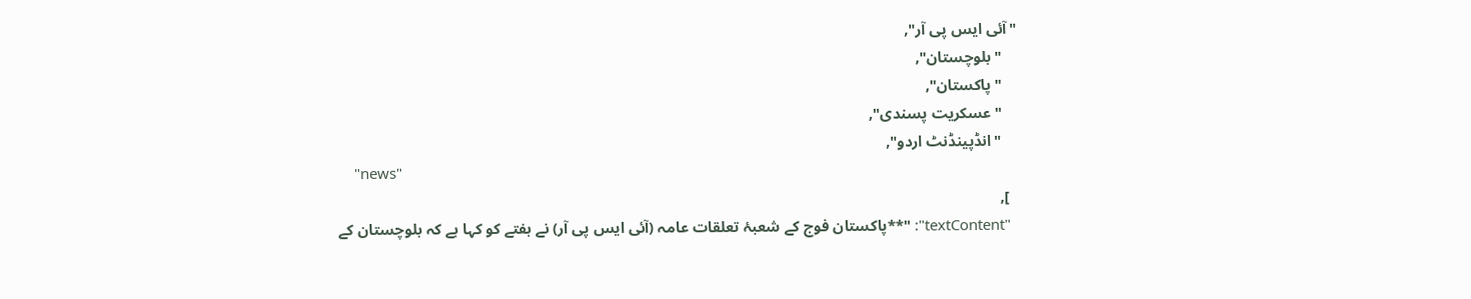"آئی ایس پی آر",
    "بلوچستان",
    "پاکستان",
    "عسکریت پسندی",
    "انڈپینڈنٹ اردو",
    "news"
  ],
  "textContent": "**پاکستان فوج کے شعبۂ تعلقات عامہ (آئی ایس پی آر) نے ہفتے کو کہا ہے کہ بلوچستان کے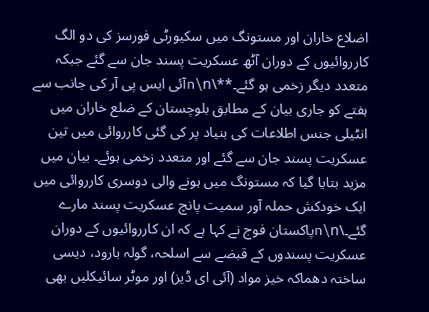اضلاع خاران اور مستونگ میں سکیورٹی فورسز کی دو الگ کارروائیوں کے دوران آٹھ عسکریت پسند جان سے گئے جبکہ متعدد دیگر زخمی ہو گئے۔**\n\nآئی ایس پی آر کی جانب سے ہفتے کو جاری بیان کے مطابق بلوچستان کے ضلع خاران میں انٹیلی جنس اطلاعات کی بنیاد پر کی گئی کارروائی میں تین عسکریت پسند جان سے گئے اور متعدد زخمی ہوئے۔ بیان میں مزید بتایا گیا کہ مستونگ میں ہونے والی دوسری کارروائی میں ایک خودکش حملہ آور سمیت پانچ عسکریت پسند مارے گئے۔\n\nپاکستان فوج نے کہا ہے کہ ان کارروائیوں کے دوران عسکریت پسندوں کے قبضے سے اسلحہ، گولہ بارود، دیسی ساختہ دھماکہ خیز مواد (آئی ای ڈیز) اور موٹر سائیکلیں بھی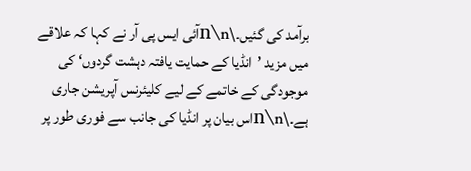برآمد کی گئیں۔\n\nآئی ایس پی آر نے کہا کہ علاقے میں مزید ’انڈیا کے حمایت یافتہ دہشت گردوں‘ کی موجودگی کے خاتمے کے لیے کلیئرنس آپریشن جاری ہے۔\n\nاس بیان پر انڈیا کی جانب سے فوری طور پر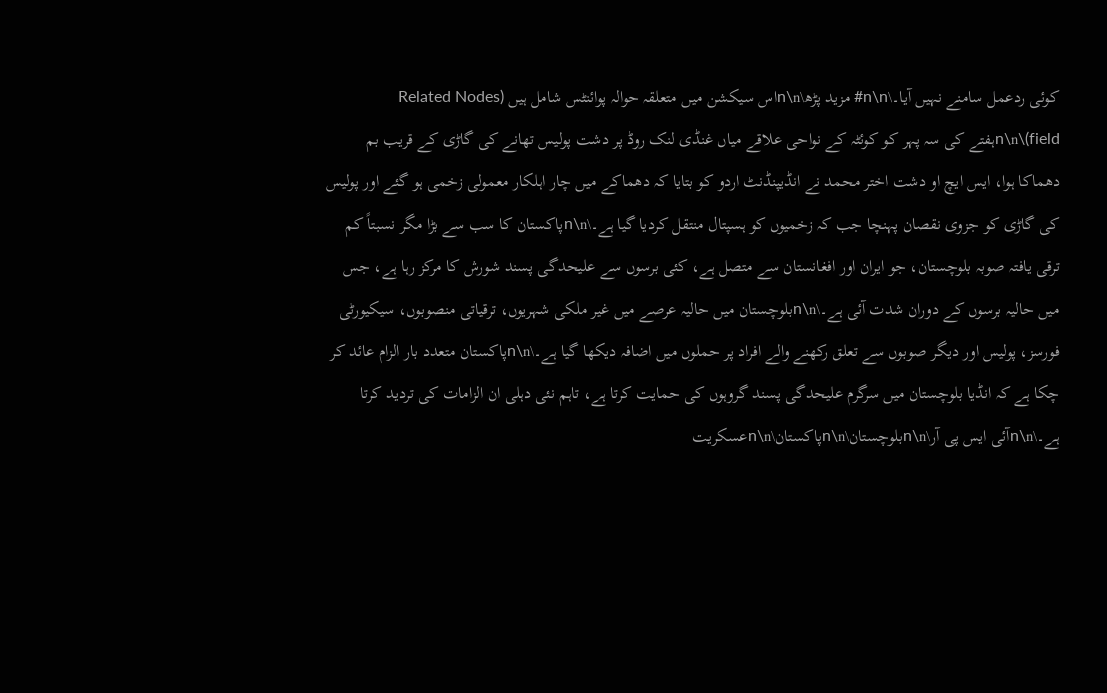کوئی ردعمل سامنے نہیں آیا۔\n\n# مزید پڑھ\n\nاس سیکشن میں متعلقہ حوالہ پوائنٹس شامل ہیں (Related Nodes field)\n\nہفتے کی سہ پہر کو کوئٹہ کے نواحی علاقے میاں غنڈی لنک روڈ پر دشت پولیس تھانے کی گاڑی کے قریب بم دھماکا ہوا، ایس ایچ او دشت اختر محمد نے انڈیپنڈنٹ اردو کو بتایا کہ دھماکے میں چار اہلکار معمولی زخمی ہو گئے اور پولیس کی گاڑی کو جزوی نقصان پہنچا جب کہ زخمیوں کو ہسپتال منتقل کردیا گیا ہے۔\n\nپاکستان کا سب سے بڑا مگر نسبتاً کم ترقی یافتہ صوبہ بلوچستان، جو ایران اور افغانستان سے متصل ہے، کئی برسوں سے علیحدگی پسند شورش کا مرکز رہا ہے، جس میں حالیہ برسوں کے دوران شدت آئی ہے۔\n\nبلوچستان میں حالیہ عرصے میں غیر ملکی شہریوں، ترقیاتی منصوبوں، سیکیورٹی فورسز، پولیس اور دیگر صوبوں سے تعلق رکھنے والے افراد پر حملوں میں اضافہ دیکھا گیا ہے۔\n\nپاکستان متعدد بار الزام عائد کر چکا ہے کہ انڈیا بلوچستان میں سرگرم علیحدگی پسند گروہوں کی حمایت کرتا ہے، تاہم نئی دہلی ان الزامات کی تردید کرتا ہے۔\n\nآئی ایس پی آر\n\nبلوچستان\n\nپاکستان\n\nعسکریت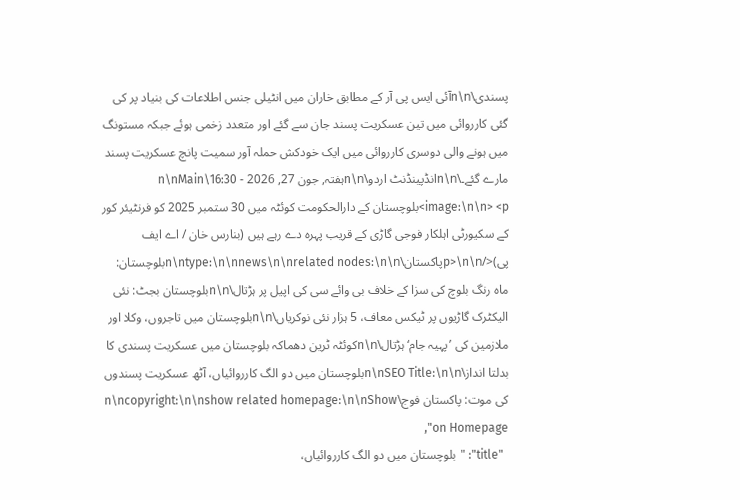پسندی\n\nآئی ایس پی آر کے مطابق خاران میں انٹیلی جنس اطلاعات کی بنیاد پر کی گئی کارروائی میں تین عسکریت پسند جان سے گئے اور متعدد زخمی ہوئے جبکہ مستونگ میں ہونے والی دوسری کارروائی میں ایک خودکش حملہ آور سمیت پانچ عسکریت پسند مارے گئے۔\n\nانڈپینڈنٹ اردو\n\nہفتہ, جون 27, 2026 - 16:30\n\nMain image:\n\n> <p>بلوچستان کے دارالحکومت کوئٹہ میں 30 ستمبر 2025 کو فرنٹیئر کور کے سکیورٹی اہلکار فوجی گاڑی کے قریب پہرہ دے رہے ہیں (بنارس خان / اے ایف پی)</p>\n\nپاکستان\n\ntype:\n\nnews\n\nrelated nodes:\n\nبلوچستان: ماہ رنگ بلوچ کی سزا کے خلاف بی وائے سی کی اپیل پر ہڑتال\n\nبلوچستان بجٹ: نئی الیکٹرک گاڑیوں پر ٹیکس معاف، 5 ہزار نئی نوکریاں\n\nبلوچستان میں تاجروں، وکلا اور ملازمین کی ’پہیہ جام‘ ہڑتال\n\nکوئٹہ ٹرین دھماکہ بلوچستان میں عسکریت پسندی کا بدلتا انداز\n\nSEO Title:\n\nبلوچستان میں دو الگ کارروائیاں، آٹھ عسکریت پسندوں کی موت: پاکستان فوج\n\ncopyright:\n\nshow related homepage:\n\nShow on Homepage",
  "title": "بلوچستان میں دو الگ کارروائیاں،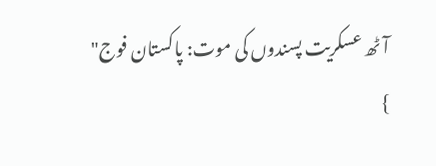آٹھ عسکریت پسندوں کی موت: پاکستان فوج"
}